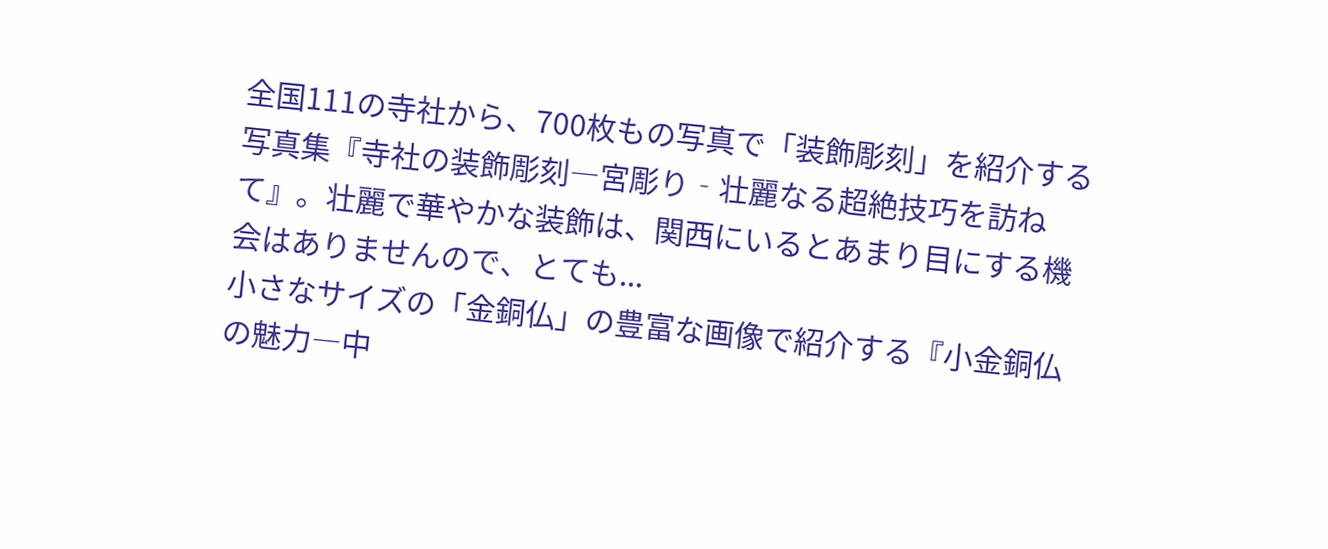全国111の寺社から、700枚もの写真で「装飾彫刻」を紹介する写真集『寺社の装飾彫刻―宮彫り‐壮麗なる超絶技巧を訪ねて』。壮麗で華やかな装飾は、関西にいるとあまり目にする機会はありませんので、とても...
小さなサイズの「金銅仏」の豊富な画像で紹介する『小金銅仏の魅力―中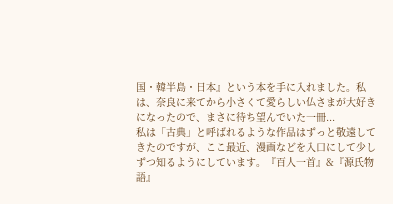国・韓半島・日本』という本を手に入れました。私は、奈良に来てから小さくて愛らしい仏さまが大好きになったので、まさに待ち望んでいた一冊...
私は「古典」と呼ばれるような作品はずっと敬遠してきたのですが、ここ最近、漫画などを入口にして少しずつ知るようにしています。『百人一首』&『源氏物語』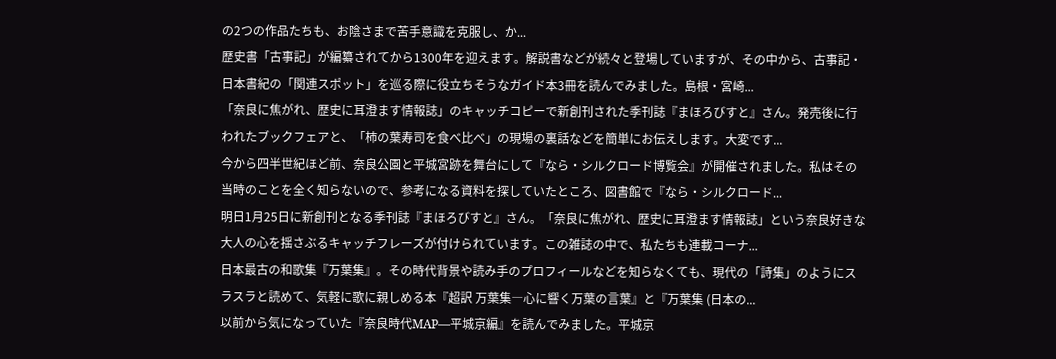の2つの作品たちも、お陰さまで苦手意識を克服し、か...
歴史書「古事記」が編纂されてから1300年を迎えます。解説書などが続々と登場していますが、その中から、古事記・日本書紀の「関連スポット」を巡る際に役立ちそうなガイド本3冊を読んでみました。島根・宮崎...
「奈良に焦がれ、歴史に耳澄ます情報誌」のキャッチコピーで新創刊された季刊誌『まほろびすと』さん。発売後に行われたブックフェアと、「柿の葉寿司を食べ比べ」の現場の裏話などを簡単にお伝えします。大変です...
今から四半世紀ほど前、奈良公園と平城宮跡を舞台にして『なら・シルクロード博覧会』が開催されました。私はその当時のことを全く知らないので、参考になる資料を探していたところ、図書館で『なら・シルクロード...
明日1月25日に新創刊となる季刊誌『まほろびすと』さん。「奈良に焦がれ、歴史に耳澄ます情報誌」という奈良好きな大人の心を揺さぶるキャッチフレーズが付けられています。この雑誌の中で、私たちも連載コーナ...
日本最古の和歌集『万葉集』。その時代背景や読み手のプロフィールなどを知らなくても、現代の「詩集」のようにスラスラと読めて、気軽に歌に親しめる本『超訳 万葉集―心に響く万葉の言葉』と『万葉集 (日本の...
以前から気になっていた『奈良時代MAP―平城京編』を読んでみました。平城京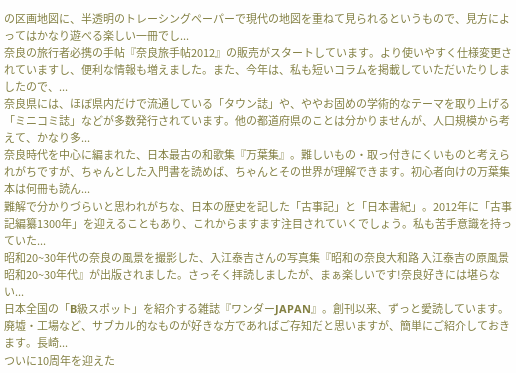の区画地図に、半透明のトレーシングペーパーで現代の地図を重ねて見られるというもので、見方によってはかなり遊べる楽しい一冊でし...
奈良の旅行者必携の手帖『奈良旅手帖2012』の販売がスタートしています。より使いやすく仕様変更されていますし、便利な情報も増えました。また、今年は、私も短いコラムを掲載していただいたりしましたので、...
奈良県には、ほぼ県内だけで流通している「タウン誌」や、ややお固めの学術的なテーマを取り上げる「ミニコミ誌」などが多数発行されています。他の都道府県のことは分かりませんが、人口規模から考えて、かなり多...
奈良時代を中心に編まれた、日本最古の和歌集『万葉集』。難しいもの・取っ付きにくいものと考えられがちですが、ちゃんとした入門書を読めば、ちゃんとその世界が理解できます。初心者向けの万葉集本は何冊も読ん...
難解で分かりづらいと思われがちな、日本の歴史を記した「古事記」と「日本書紀」。2012年に「古事記編纂1300年」を迎えることもあり、これからますます注目されていくでしょう。私も苦手意識を持っていた...
昭和20~30年代の奈良の風景を撮影した、入江泰吉さんの写真集『昭和の奈良大和路 入江泰吉の原風景 昭和20~30年代』が出版されました。さっそく拝読しましたが、まぁ楽しいです!奈良好きには堪らない...
日本全国の「B級スポット」を紹介する雑誌『ワンダーJAPAN』。創刊以来、ずっと愛読しています。廃墟・工場など、サブカル的なものが好きな方であればご存知だと思いますが、簡単にご紹介しておきます。長崎...
ついに10周年を迎えた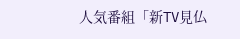人気番組「新TV見仏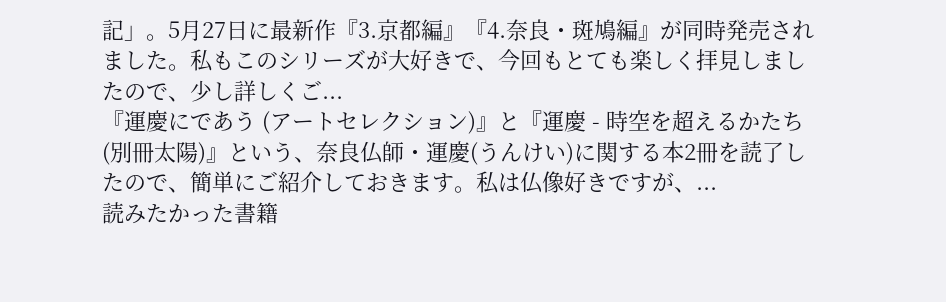記」。5月27日に最新作『3.京都編』『4.奈良・斑鳩編』が同時発売されました。私もこのシリーズが大好きで、今回もとても楽しく拝見しましたので、少し詳しくご...
『運慶にであう (アートセレクション)』と『運慶 - 時空を超えるかたち (別冊太陽)』という、奈良仏師・運慶(うんけい)に関する本2冊を読了したので、簡単にご紹介しておきます。私は仏像好きですが、...
読みたかった書籍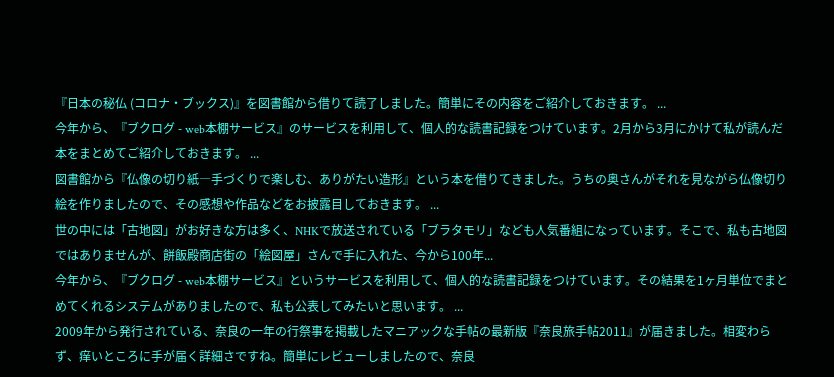『日本の秘仏 (コロナ・ブックス)』を図書館から借りて読了しました。簡単にその内容をご紹介しておきます。 ...
今年から、『ブクログ - web本棚サービス』のサービスを利用して、個人的な読書記録をつけています。2月から3月にかけて私が読んだ本をまとめてご紹介しておきます。 ...
図書館から『仏像の切り紙―手づくりで楽しむ、ありがたい造形』という本を借りてきました。うちの奥さんがそれを見ながら仏像切り絵を作りましたので、その感想や作品などをお披露目しておきます。 ...
世の中には「古地図」がお好きな方は多く、NHKで放送されている「ブラタモリ」なども人気番組になっています。そこで、私も古地図ではありませんが、餅飯殿商店街の「絵図屋」さんで手に入れた、今から100年...
今年から、『ブクログ - web本棚サービス』というサービスを利用して、個人的な読書記録をつけています。その結果を1ヶ月単位でまとめてくれるシステムがありましたので、私も公表してみたいと思います。 ...
2009年から発行されている、奈良の一年の行祭事を掲載したマニアックな手帖の最新版『奈良旅手帖2011』が届きました。相変わらず、痒いところに手が届く詳細さですね。簡単にレビューしましたので、奈良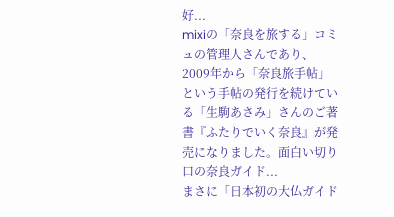好...
mixiの「奈良を旅する」コミュの管理人さんであり、2009年から「奈良旅手帖」という手帖の発行を続けている「生駒あさみ」さんのご著書『ふたりでいく奈良』が発売になりました。面白い切り口の奈良ガイド...
まさに「日本初の大仏ガイド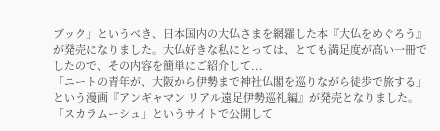ブック」というべき、日本国内の大仏さまを網羅した本『大仏をめぐろう』が発売になりました。大仏好きな私にとっては、とても満足度が高い一冊でしたので、その内容を簡単にご紹介して...
「ニートの青年が、大阪から伊勢まで神社仏閣を巡りながら徒歩で旅する」という漫画『アンギャマン リアル遠足伊勢巡礼編』が発売となりました。 「スカラムーシュ」というサイトで公開して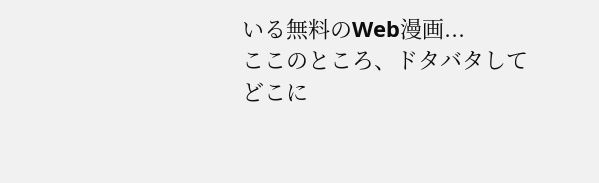いる無料のWeb漫画...
ここのところ、ドタバタしてどこに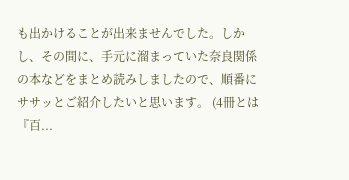も出かけることが出来ませんでした。しかし、その間に、手元に溜まっていた奈良関係の本などをまとめ読みしましたので、順番にササッとご紹介したいと思います。 (4冊とは『百...